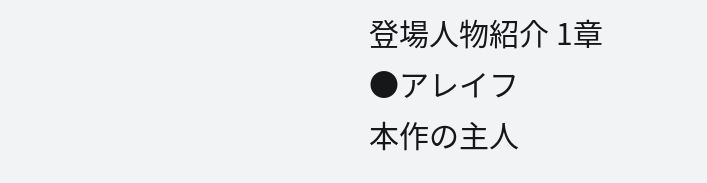登場人物紹介 1章
●アレイフ
本作の主人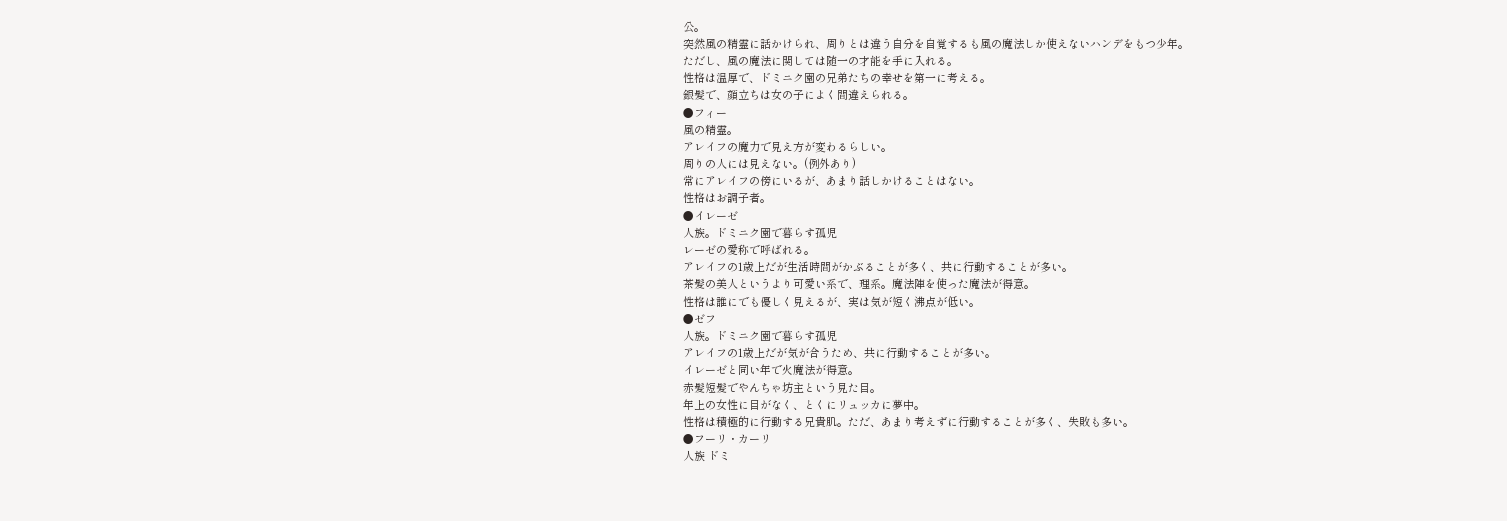公。
突然風の精霊に話かけられ、周りとは違う自分を自覚するも風の魔法しか使えないハンデをもつ少年。
ただし、風の魔法に関しては随一の才能を手に入れる。
性格は温厚で、ドミニク園の兄弟たちの幸せを第一に考える。
銀髪で、顔立ちは女の子によく間違えられる。
●フィー
風の精霊。
アレイフの魔力で見え方が変わるらしい。
周りの人には見えない。(例外あり)
常にアレイフの傍にいるが、あまり話しかけることはない。
性格はお調子者。
●イレーゼ
人族。ドミニク園で暮らす孤児
レーゼの愛称で呼ばれる。
アレイフの1歳上だが生活時間がかぶることが多く、共に行動することが多い。
茶髪の美人というより可愛い系で、理系。魔法陣を使った魔法が得意。
性格は誰にでも優しく見えるが、実は気が短く沸点が低い。
●ゼフ
人族。ドミニク園で暮らす孤児
アレイフの1歳上だが気が合うため、共に行動することが多い。
イレーゼと同い年で火魔法が得意。
赤髪短髪でやんちゃ坊主という見た目。
年上の女性に目がなく、とくにリュッカに夢中。
性格は積極的に行動する兄貴肌。ただ、あまり考えずに行動することが多く、失敗も多い。
●フーリ・カーリ
人族 ドミ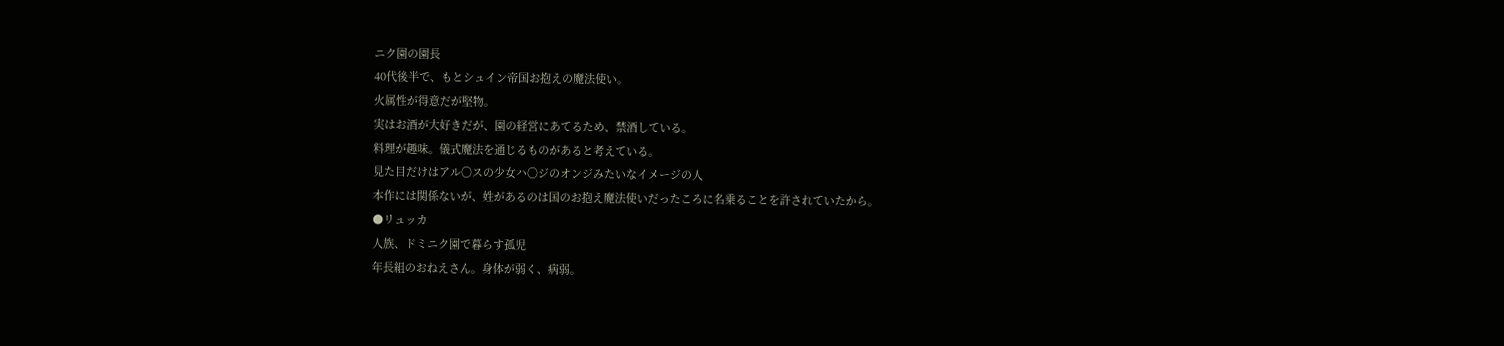ニク園の園長
40代後半で、もとシュイン帝国お抱えの魔法使い。
火属性が得意だが堅物。
実はお酒が大好きだが、園の経営にあてるため、禁酒している。
料理が趣味。儀式魔法を通じるものがあると考えている。
見た目だけはアル〇スの少女ハ〇ジのオンジみたいなイメージの人
本作には関係ないが、姓があるのは国のお抱え魔法使いだったころに名乗ることを許されていたから。
●リュッカ
人族、ドミニク園で暮らす孤児
年長組のおねえさん。身体が弱く、病弱。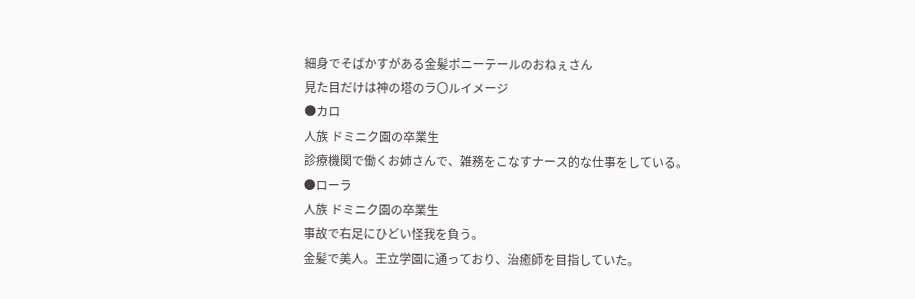細身でそばかすがある金髪ポニーテールのおねぇさん
見た目だけは神の塔のラ〇ルイメージ
●カロ
人族 ドミニク園の卒業生
診療機関で働くお姉さんで、雑務をこなすナース的な仕事をしている。
●ローラ
人族 ドミニク園の卒業生
事故で右足にひどい怪我を負う。
金髪で美人。王立学園に通っており、治癒師を目指していた。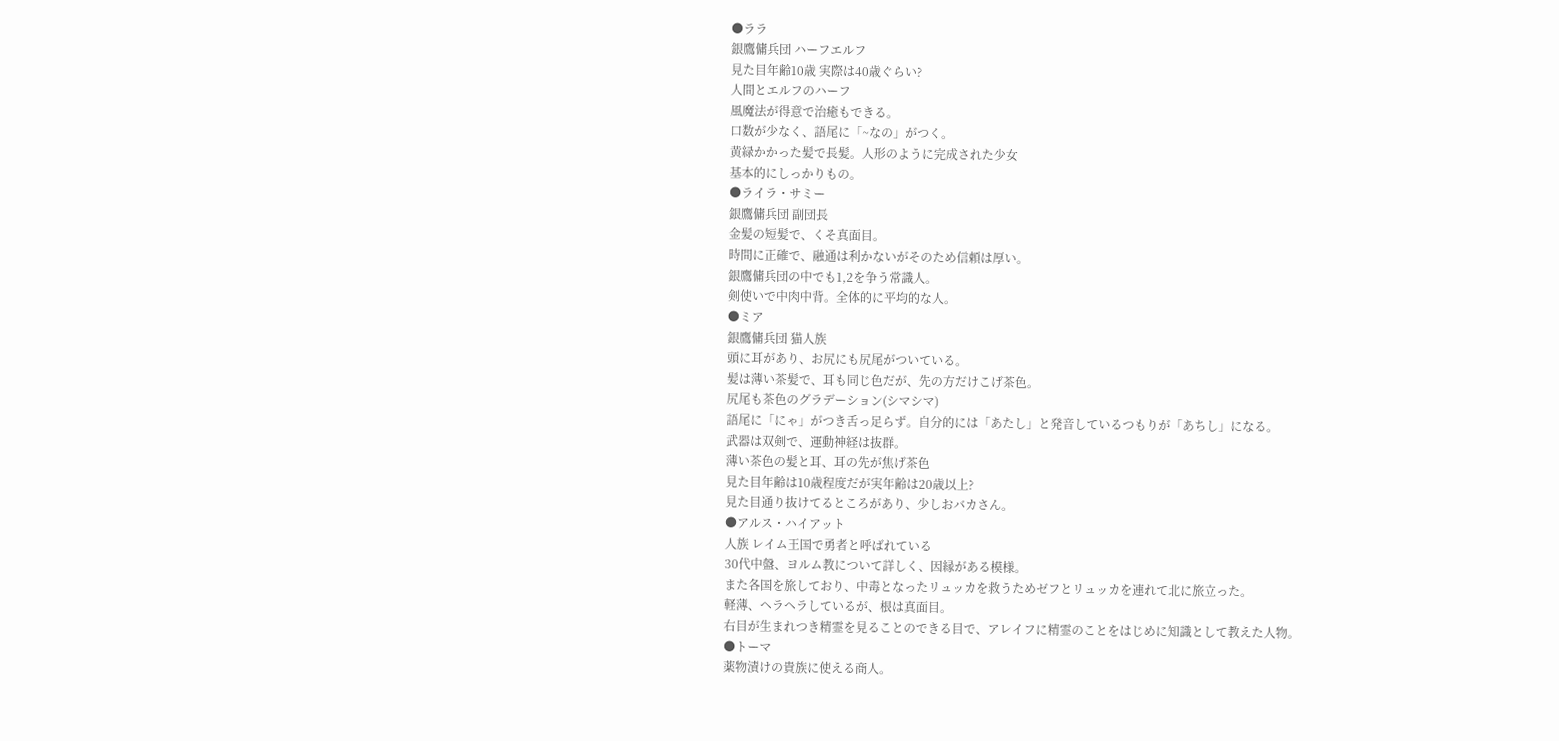●ララ
銀鷹傭兵団 ハーフエルフ
見た目年齢10歳 実際は40歳ぐらい?
人間とエルフのハーフ
風魔法が得意で治癒もできる。
口数が少なく、語尾に「~なの」がつく。
黄緑かかった髪で長髪。人形のように完成された少女
基本的にしっかりもの。
●ライラ・サミー
銀鷹傭兵団 副団長
金髪の短髪で、くそ真面目。
時間に正確で、融通は利かないがそのため信頼は厚い。
銀鷹傭兵団の中でも1,2を争う常識人。
剣使いで中肉中背。全体的に平均的な人。
●ミア
銀鷹傭兵団 猫人族
頭に耳があり、お尻にも尻尾がついている。
髪は薄い茶髪で、耳も同じ色だが、先の方だけこげ茶色。
尻尾も茶色のグラデーション(シマシマ)
語尾に「にゃ」がつき舌っ足らず。自分的には「あたし」と発音しているつもりが「あちし」になる。
武器は双剣で、運動神経は抜群。
薄い茶色の髪と耳、耳の先が焦げ茶色
見た目年齢は10歳程度だが実年齢は20歳以上?
見た目通り抜けてるところがあり、少しおバカさん。
●アルス・ハイアット
人族 レイム王国で勇者と呼ばれている
30代中盤、ヨルム教について詳しく、因縁がある模様。
また各国を旅しており、中毒となったリュッカを救うためゼフとリュッカを連れて北に旅立った。
軽薄、ヘラヘラしているが、根は真面目。
右目が生まれつき精霊を見ることのできる目で、アレイフに精霊のことをはじめに知識として教えた人物。
●トーマ
薬物漬けの貴族に使える商人。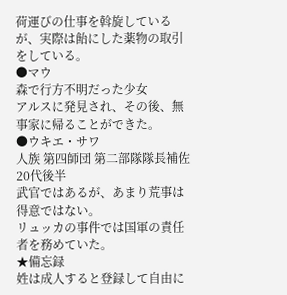荷運びの仕事を斡旋しているが、実際は飴にした薬物の取引をしている。
●マウ
森で行方不明だった少女
アルスに発見され、その後、無事家に帰ることができた。
●ウキエ・サワ
人族 第四師団 第二部隊隊長補佐
20代後半
武官ではあるが、あまり荒事は得意ではない。
リュッカの事件では国軍の責任者を務めていた。
★備忘録
姓は成人すると登録して自由に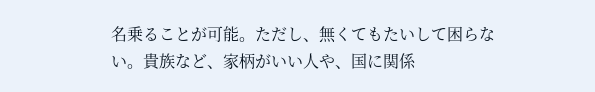名乗ることが可能。ただし、無くてもたいして困らない。貴族など、家柄がいい人や、国に関係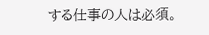する仕事の人は必須。